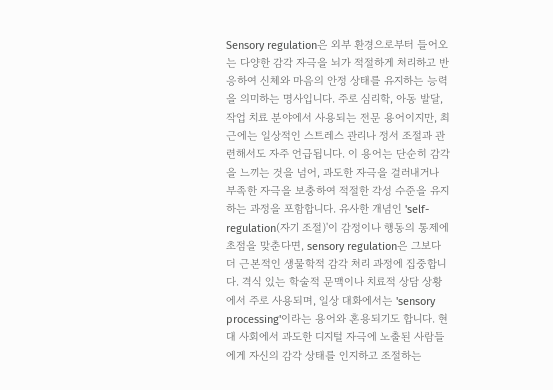Sensory regulation은 외부 환경으로부터 들어오는 다양한 감각 자극을 뇌가 적절하게 처리하고 반응하여 신체와 마음의 안정 상태를 유지하는 능력을 의미하는 명사입니다. 주로 심리학, 아동 발달, 작업 치료 분야에서 사용되는 전문 용어이지만, 최근에는 일상적인 스트레스 관리나 정서 조절과 관련해서도 자주 언급됩니다. 이 용어는 단순히 감각을 느끼는 것을 넘어, 과도한 자극을 걸러내거나 부족한 자극을 보충하여 적절한 각성 수준을 유지하는 과정을 포함합니다. 유사한 개념인 'self-regulation(자기 조절)'이 감정이나 행동의 통제에 초점을 맞춘다면, sensory regulation은 그보다 더 근본적인 생물학적 감각 처리 과정에 집중합니다. 격식 있는 학술적 문맥이나 치료적 상담 상황에서 주로 사용되며, 일상 대화에서는 'sensory processing'이라는 용어와 혼용되기도 합니다. 현대 사회에서 과도한 디지털 자극에 노출된 사람들에게 자신의 감각 상태를 인지하고 조절하는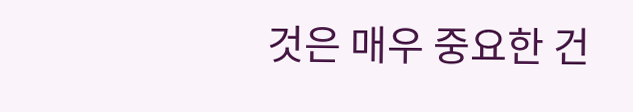것은 매우 중요한 건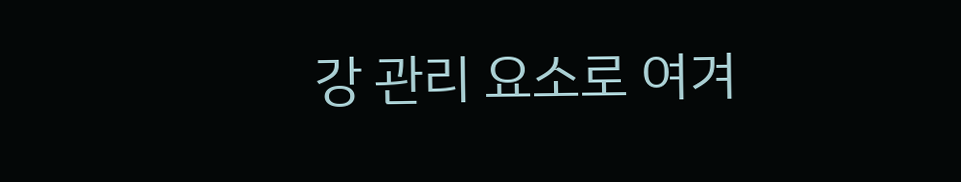강 관리 요소로 여겨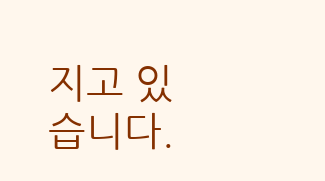지고 있습니다.